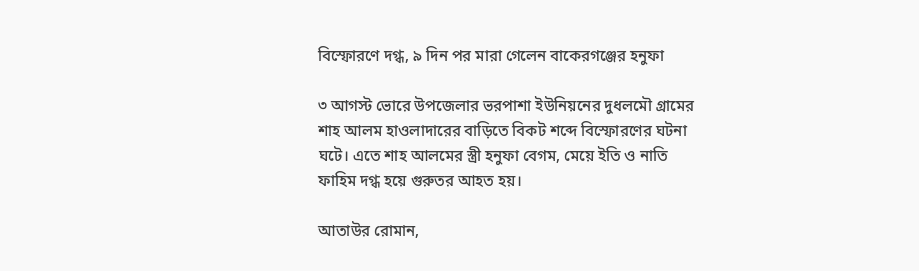বিস্ফোরণে দগ্ধ, ৯ দিন পর মারা গেলেন বাকেরগঞ্জের হনুফা

৩ আগস্ট ভোরে উপজেলার ভরপাশা ইউনিয়নের দুধলমৌ গ্রামের শাহ আলম হাওলাদারের বাড়িতে বিকট শব্দে বিস্ফোরণের ঘটনা ঘটে। এতে শাহ আলমের স্ত্রী হনুফা বেগম, মেয়ে ইতি ও নাতি ফাহিম দগ্ধ হয়ে গুরুতর আহত হয়।

আতাউর রোমান,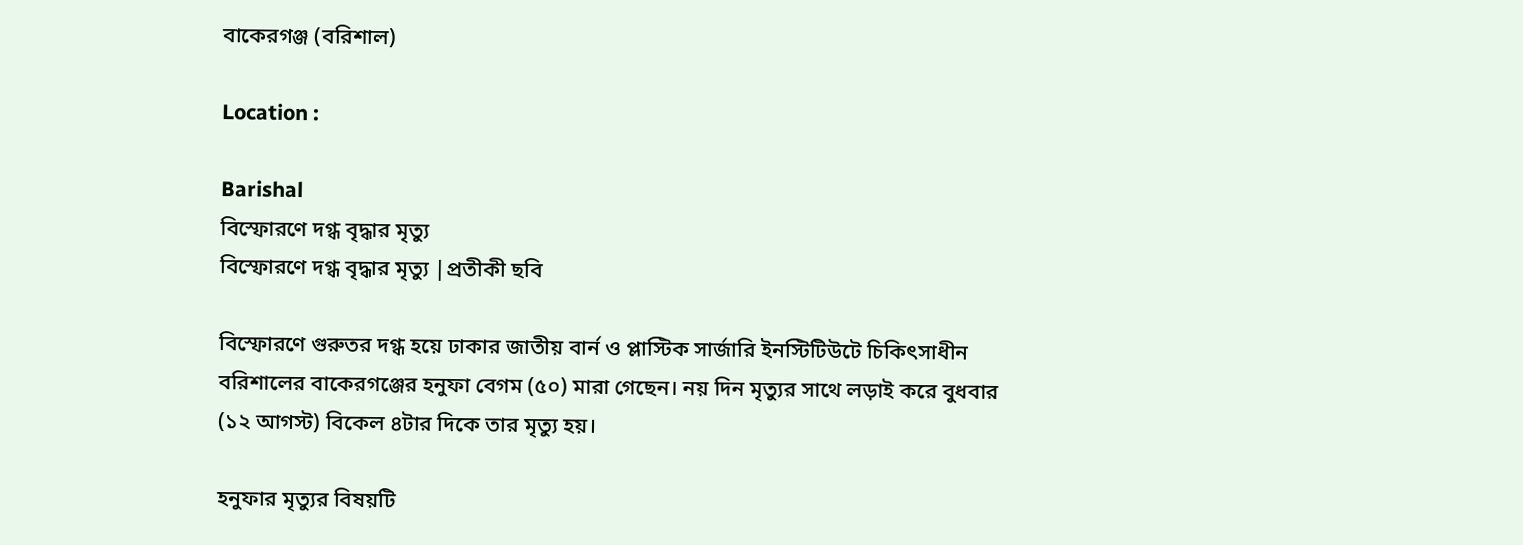বাকেরগঞ্জ (বরিশাল)

Location :

Barishal
বিস্ফোরণে দগ্ধ বৃদ্ধার মৃত্যু
বিস্ফোরণে দগ্ধ বৃদ্ধার মৃত্যু |প্রতীকী ছবি

বিস্ফোরণে গুরুতর দগ্ধ হয়ে ঢাকার জাতীয় বার্ন ও প্লাস্টিক সার্জারি ইনস্টিটিউটে চিকিৎসাধীন বরিশালের বাকেরগঞ্জের হনুফা বেগম (৫০) মারা গেছেন। নয় দিন মৃত্যুর সাথে লড়াই করে বুধবার (১২ আগস্ট) বিকেল ৪টার দিকে তার মৃত্যু হয়।

হনুফার মৃত্যুর বিষয়টি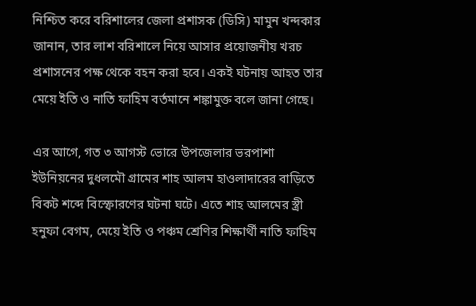নিশ্চিত করে বরিশালের জেলা প্রশাসক (ডিসি) মামুন খন্দকার জানান, তার লাশ বরিশালে নিয়ে আসার প্রয়োজনীয় খরচ প্রশাসনের পক্ষ থেকে বহন করা হবে। একই ঘটনায় আহত তার মেয়ে ইতি ও নাতি ফাহিম বর্তমানে শঙ্কামুক্ত বলে জানা গেছে।

এর আগে, গত ৩ আগস্ট ভোরে উপজেলার ভরপাশা ইউনিয়নের দুধলমৌ গ্রামের শাহ আলম হাওলাদারের বাড়িতে বিকট শব্দে বিস্ফোরণের ঘটনা ঘটে। এতে শাহ আলমের স্ত্রী হনুফা বেগম, মেয়ে ইতি ও পঞ্চম শ্রেণির শিক্ষার্থী নাতি ফাহিম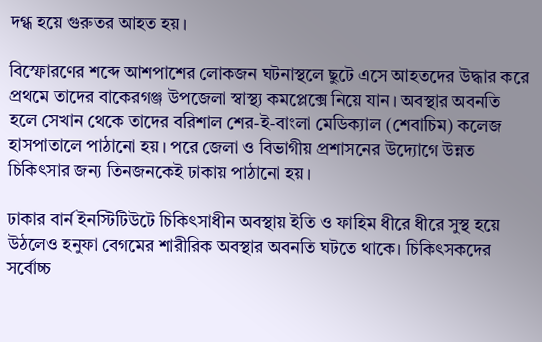দগ্ধ হয়ে গুরুতর আহত হয়।

বিস্ফোরণের শব্দে আশপাশের লোকজন ঘটনাস্থলে ছুটে এসে আহতদের উদ্ধার করে প্রথমে তাদের বাকেরগঞ্জ উপজেলা স্বাস্থ্য কমপ্লেক্সে নিয়ে যান। অবস্থার অবনতি হলে সেখান থেকে তাদের বরিশাল শের-ই-বাংলা মেডিক্যাল (শেবাচিম) কলেজ হাসপাতালে পাঠানো হয়। পরে জেলা ও বিভাগীয় প্রশাসনের উদ্যোগে উন্নত চিকিৎসার জন্য তিনজনকেই ঢাকায় পাঠানো হয়।

ঢাকার বার্ন ইনস্টিটিউটে চিকিৎসাধীন অবস্থায় ইতি ও ফাহিম ধীরে ধীরে সুস্থ হয়ে উঠলেও হনুফা বেগমের শারীরিক অবস্থার অবনতি ঘটতে থাকে। চিকিৎসকদের সর্বোচ্চ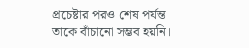প্রচেষ্টার পরও শেষ পর্যন্ত তাকে বাঁচানো সম্ভব হয়নি।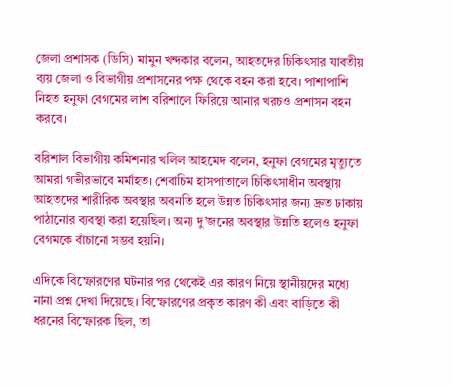জেলা প্রশাসক (ডিসি) মামুন খন্দকার বলেন, আহতদের চিকিৎসার যাবতীয় ব্যয় জেলা ও বিভাগীয় প্রশাসনের পক্ষ থেকে বহন করা হবে। পাশাপাশি নিহত হনুফা বেগমের লাশ বরিশালে ফিরিয়ে আনার খরচও প্রশাসন বহন করবে।

বরিশাল বিভাগীয় কমিশনার খলিল আহমেদ বলেন, হনুফা বেগমের মৃত্যুতে আমরা গভীরভাবে মর্মাহত। শেবাচিম হাসপাতালে চিকিৎসাধীন অবস্থায় আহতদের শারীরিক অবস্থার অবনতি হলে উন্নত চিকিৎসার জন্য দ্রুত ঢাকায় পাঠানোর ব্যবস্থা করা হয়েছিল। অন্য দু’জনের অবস্থার উন্নতি হলেও হনুফা বেগমকে বাঁচানো সম্ভব হয়নি।

এদিকে বিস্ফোরণের ঘটনার পর থেকেই এর কারণ নিয়ে স্থানীয়দের মধ্যে নানা প্রশ্ন দেখা দিয়েছে। বিস্ফোরণের প্রকৃত কারণ কী এবং বাড়িতে কী ধরনের বিস্ফোরক ছিল, তা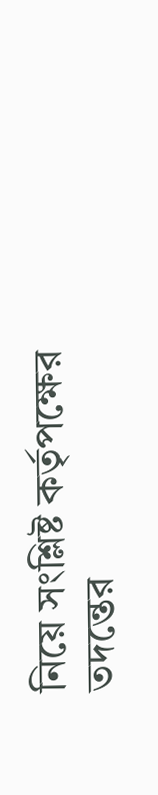নিয়ে সংশ্লিষ্ট কর্তৃপক্ষের তদন্তের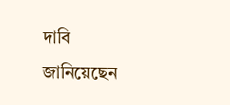দাবি জানিয়েছেন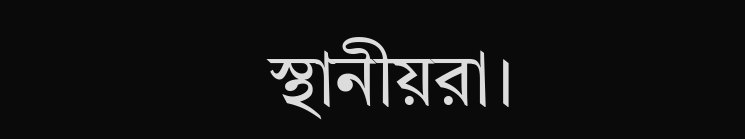স্থানীয়রা।